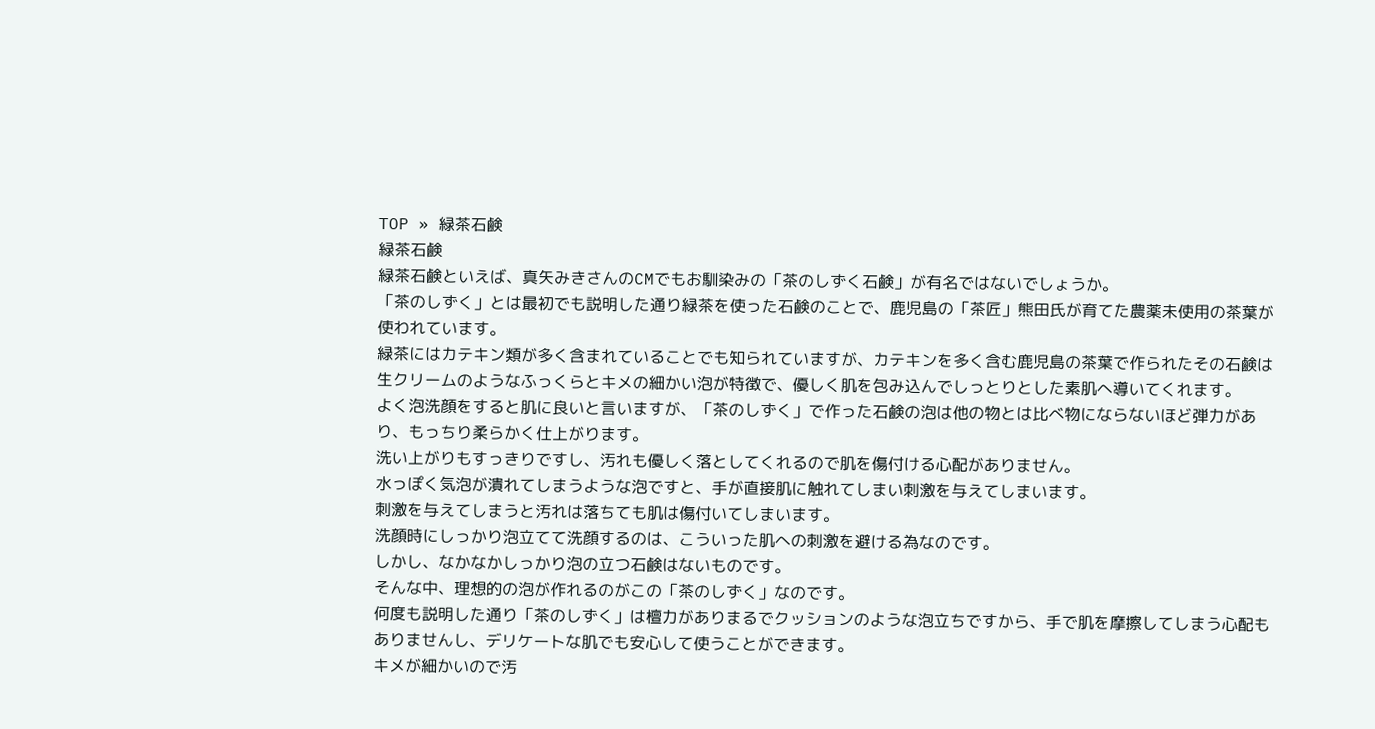TOP » 緑茶石鹸
緑茶石鹸
緑茶石鹸といえば、真矢みきさんのCMでもお馴染みの「茶のしずく石鹸」が有名ではないでしょうか。
「茶のしずく」とは最初でも説明した通り緑茶を使った石鹸のことで、鹿児島の「茶匠」熊田氏が育てた農薬未使用の茶葉が使われています。
緑茶にはカテキン類が多く含まれていることでも知られていますが、カテキンを多く含む鹿児島の茶葉で作られたその石鹸は生クリームのようなふっくらとキメの細かい泡が特徴で、優しく肌を包み込んでしっとりとした素肌へ導いてくれます。
よく泡洗顔をすると肌に良いと言いますが、「茶のしずく」で作った石鹸の泡は他の物とは比べ物にならないほど弾力があり、もっちり柔らかく仕上がります。
洗い上がりもすっきりですし、汚れも優しく落としてくれるので肌を傷付ける心配がありません。
水っぽく気泡が潰れてしまうような泡ですと、手が直接肌に触れてしまい刺激を与えてしまいます。
刺激を与えてしまうと汚れは落ちても肌は傷付いてしまいます。
洗顔時にしっかり泡立てて洗顔するのは、こういった肌への刺激を避ける為なのです。
しかし、なかなかしっかり泡の立つ石鹸はないものです。
そんな中、理想的の泡が作れるのがこの「茶のしずく」なのです。
何度も説明した通り「茶のしずく」は檀力がありまるでクッションのような泡立ちですから、手で肌を摩擦してしまう心配もありませんし、デリケートな肌でも安心して使うことができます。
キメが細かいので汚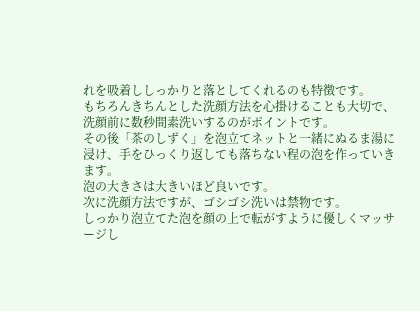れを吸着ししっかりと落としてくれるのも特徴です。
もちろんきちんとした洗顔方法を心掛けることも大切で、洗顔前に数秒間素洗いするのがポイントです。
その後「茶のしずく」を泡立てネットと一緒にぬるま湯に浸け、手をひっくり返しても落ちない程の泡を作っていきます。
泡の大きさは大きいほど良いです。
次に洗顔方法ですが、ゴシゴシ洗いは禁物です。
しっかり泡立てた泡を顔の上で転がすように優しくマッサージし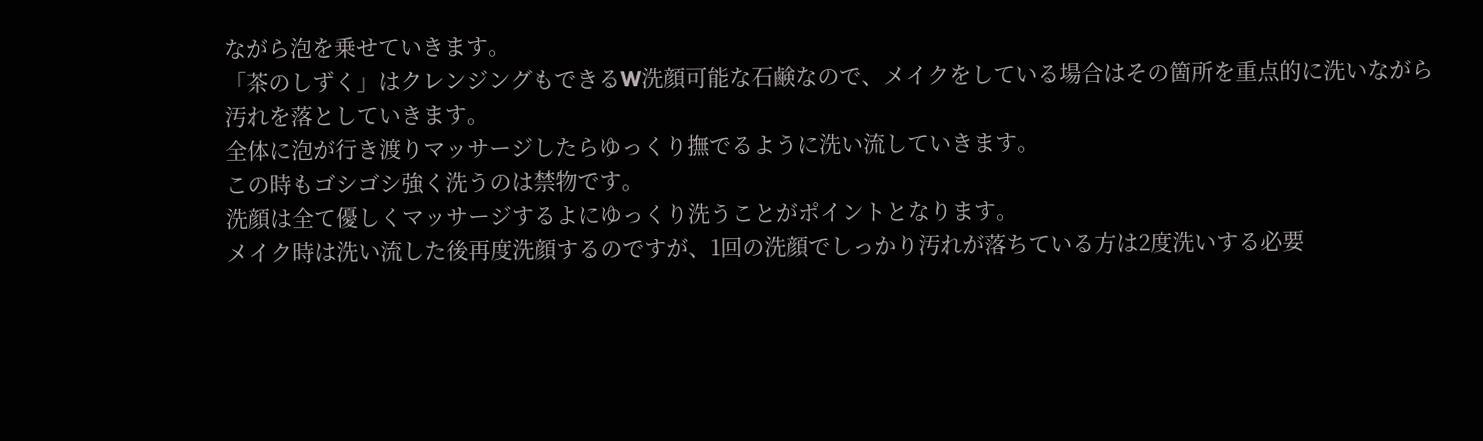ながら泡を乗せていきます。
「茶のしずく」はクレンジングもできるW洗顔可能な石鹸なので、メイクをしている場合はその箇所を重点的に洗いながら汚れを落としていきます。
全体に泡が行き渡りマッサージしたらゆっくり撫でるように洗い流していきます。
この時もゴシゴシ強く洗うのは禁物です。
洗顔は全て優しくマッサージするよにゆっくり洗うことがポイントとなります。
メイク時は洗い流した後再度洗顔するのですが、1回の洗顔でしっかり汚れが落ちている方は2度洗いする必要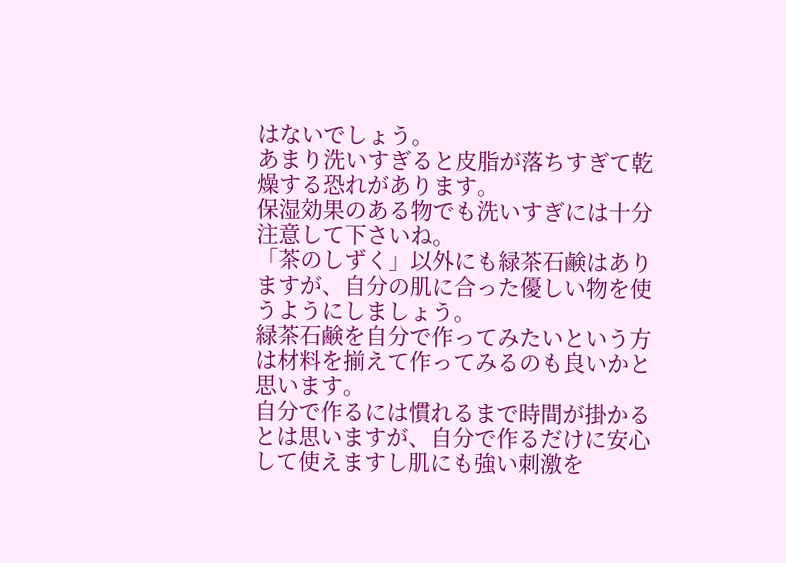はないでしょう。
あまり洗いすぎると皮脂が落ちすぎて乾燥する恐れがあります。
保湿効果のある物でも洗いすぎには十分注意して下さいね。
「茶のしずく」以外にも緑茶石鹸はありますが、自分の肌に合った優しい物を使うようにしましょう。
緑茶石鹸を自分で作ってみたいという方は材料を揃えて作ってみるのも良いかと思います。
自分で作るには慣れるまで時間が掛かるとは思いますが、自分で作るだけに安心して使えますし肌にも強い刺激を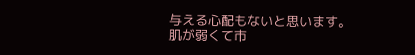与える心配もないと思います。
肌が弱くて市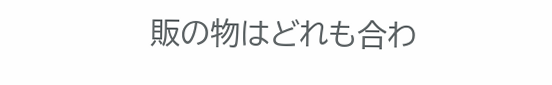販の物はどれも合わ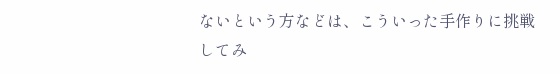ないという方などは、こういった手作りに挑戦してみ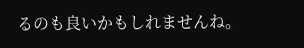るのも良いかもしれませんね。